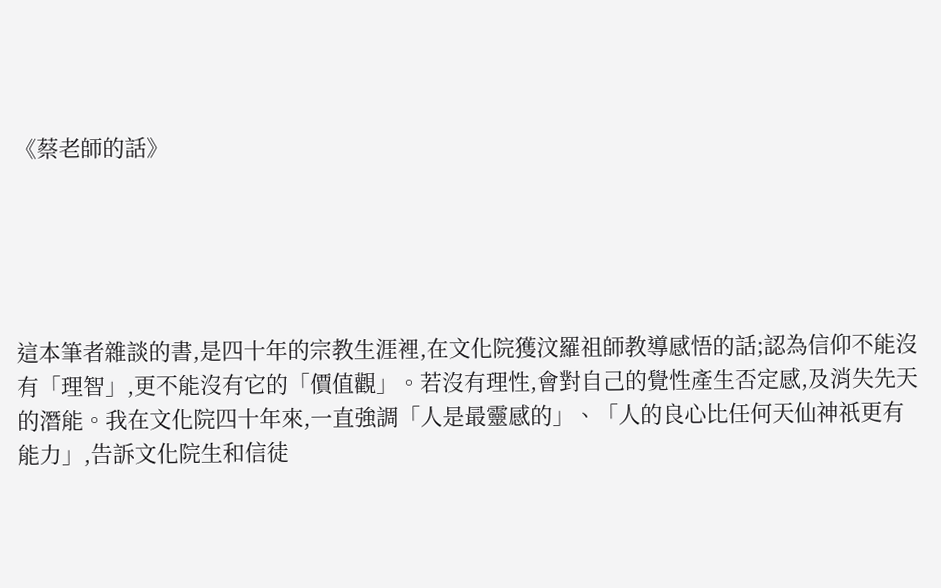《蔡老師的話》





這本筆者雜談的書,是四十年的宗教生涯裡,在文化院獲汶羅祖師教導感悟的話;認為信仰不能沒有「理智」,更不能沒有它的「價值觀」。若沒有理性,會對自己的覺性產生否定感,及消失先天的潛能。我在文化院四十年來,一直強調「人是最靈感的」、「人的良心比任何天仙神祇更有能力」,告訴文化院生和信徒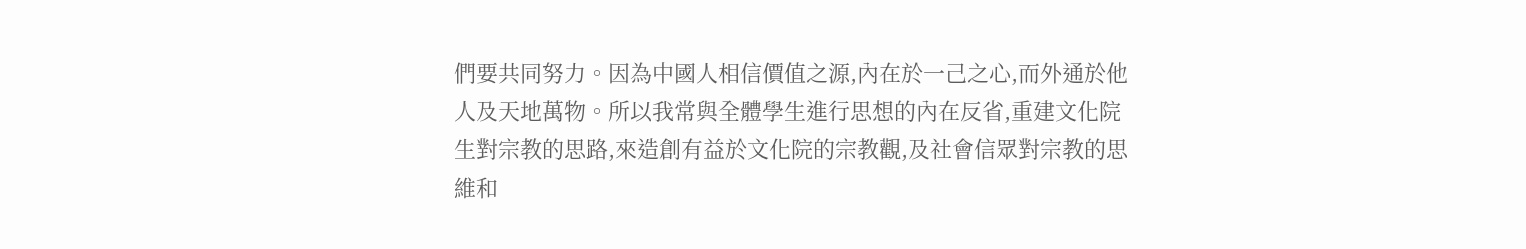們要共同努力。因為中國人相信價值之源,內在於一己之心,而外通於他人及天地萬物。所以我常與全體學生進行思想的內在反省,重建文化院生對宗教的思路,來造創有益於文化院的宗教觀,及社會信眾對宗教的思維和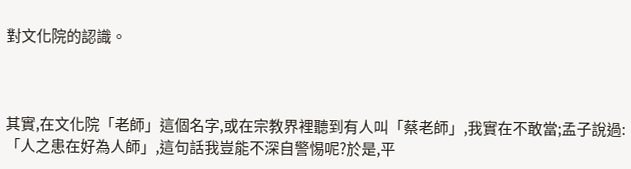對文化院的認識。



其實,在文化院「老師」這個名字,或在宗教界裡聽到有人叫「蔡老師」,我實在不敢當;孟子說過:「人之患在好為人師」,這句話我豈能不深自警惕呢?於是,平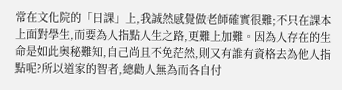常在文化院的「日課」上,我誠然感覺做老師確實很難;不只在課本上面對學生,而要為人指點人生之路,更難上加難。因為人存在的生命是如此奧秘難知,自己尚且不免茫然,則又有誰有資格去為他人指點呢?所以道家的智者,總勸人無為而各自付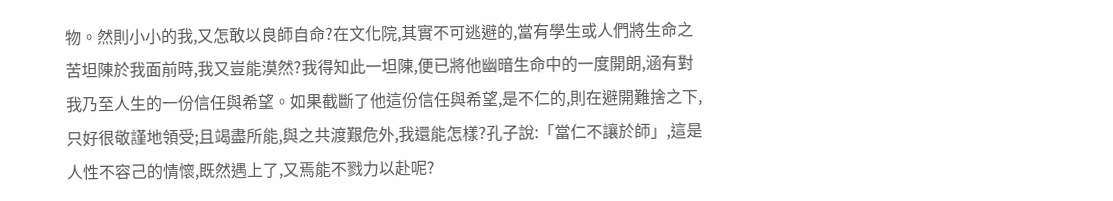物。然則小小的我,又怎敢以良師自命?在文化院,其實不可逃避的,當有學生或人們將生命之苦坦陳於我面前時,我又豈能漠然?我得知此一坦陳,便已將他幽暗生命中的一度開朗,涵有對我乃至人生的一份信任與希望。如果截斷了他這份信任與希望,是不仁的,則在避開難捨之下,只好很敬謹地領受;且竭盡所能,與之共渡艱危外,我還能怎樣?孔子說:「當仁不讓於師」,這是人性不容己的情懷,既然遇上了,又焉能不戮力以赴呢?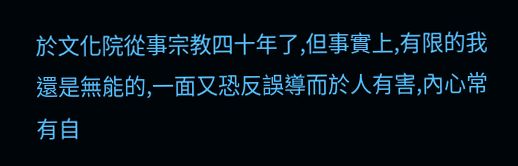於文化院從事宗教四十年了,但事實上,有限的我還是無能的,一面又恐反誤導而於人有害,內心常有自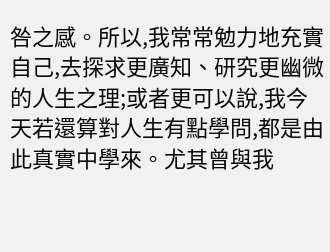咎之感。所以,我常常勉力地充實自己,去探求更廣知、研究更幽微的人生之理;或者更可以說,我今天若還算對人生有點學問,都是由此真實中學來。尤其曾與我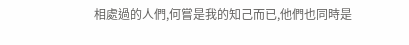相處過的人們,何嘗是我的知己而已,他們也同時是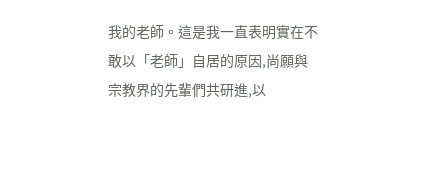我的老師。這是我一直表明實在不敢以「老師」自居的原因,尚願與宗教界的先輩們共研進,以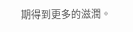期得到更多的滋潤。